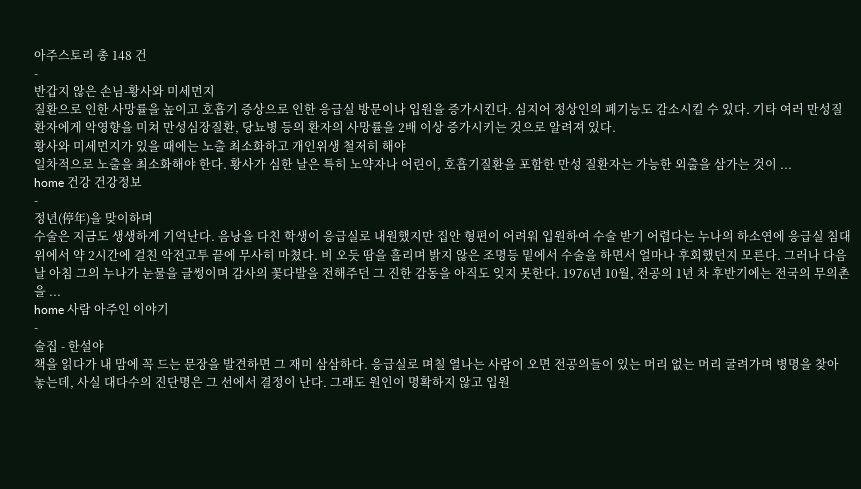아주스토리 총 148 건
-
반갑지 않은 손님-황사와 미세먼지
질환으로 인한 사망률을 높이고 호흡기 증상으로 인한 응급실 방문이나 입원을 증가시킨다. 심지어 정상인의 폐기능도 감소시킬 수 있다. 기타 여러 만성질환자에게 악영향을 미쳐 만성심장질환, 당뇨병 등의 환자의 사망률을 2배 이상 증가시키는 것으로 알려져 있다.
황사와 미세먼지가 있을 때에는 노출 최소화하고 개인위생 철저히 해야
일차적으로 노출을 최소화해야 한다. 황사가 심한 날은 특히 노약자나 어린이, 호흡기질환을 포함한 만성 질환자는 가능한 외출을 삼가는 것이 ...
home 건강 건강정보
-
정년(停年)을 맞이하며
수술은 지금도 생생하게 기억난다. 음낭을 다친 학생이 응급실로 내원했지만 집안 형편이 어려워 입원하여 수술 받기 어렵다는 누나의 하소연에 응급실 침대 위에서 약 2시간에 걸친 악전고투 끝에 무사히 마쳤다. 비 오듯 땀을 흘리며 밝지 않은 조명등 밑에서 수술을 하면서 얼마나 후회했던지 모른다. 그러나 다음날 아침 그의 누나가 눈물을 글썽이며 감사의 꽃다발을 전해주던 그 진한 감동을 아직도 잊지 못한다. 1976년 10월, 전공의 1년 차 후반기에는 전국의 무의촌을 ...
home 사람 아주인 이야기
-
술집 - 한설야
책을 읽다가 내 맘에 꼭 드는 문장을 발견하면 그 재미 삼삼하다. 응급실로 며칠 열나는 사람이 오면 전공의들이 있는 머리 없는 머리 굴려가며 병명을 찾아 놓는데, 사실 대다수의 진단명은 그 선에서 결정이 난다. 그래도 원인이 명확하지 않고 입원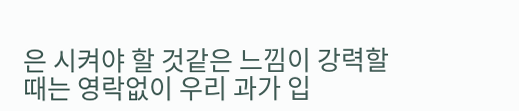은 시켜야 할 것같은 느낌이 강력할 때는 영락없이 우리 과가 입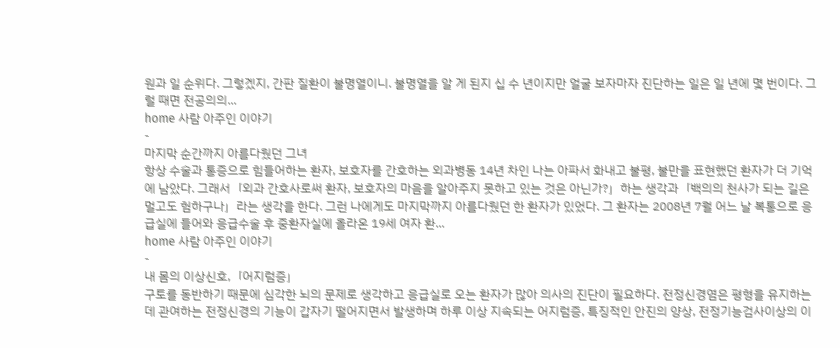원과 일 순위다. 그렇겠지, 간판 질환이 불명열이니. 불명열을 알 게 된지 십 수 년이지만 얼굴 보자마자 진단하는 일은 일 년에 몇 번이다. 그럴 때면 전공의의...
home 사람 아주인 이야기
-
마지막 순간까지 아름다웠던 그녀
항상 수술과 통증으로 힘들어하는 환자, 보호자를 간호하는 외과병동 14년 차인 나는 아파서 화내고 불평, 불만을 표현했던 환자가 더 기억에 남았다. 그래서「외과 간호사로써 환자, 보호자의 마음을 알아주지 못하고 있는 것은 아닌가?」하는 생각과「백의의 천사가 되는 길은 멀고도 험하구나」라는 생각을 한다. 그런 나에게도 마지막까지 아름다웠던 한 환자가 있었다. 그 환자는 2008년 7월 어느 날 복통으로 응급실에 들어와 응급수술 후 중환자실에 올라온 19세 여자 환...
home 사람 아주인 이야기
-
내 몸의 이상신호,「어지럼증」
구토를 동반하기 때문에 심각한 뇌의 문제로 생각하고 응급실로 오는 환자가 많아 의사의 진단이 필요하다. 전정신경염은 평형을 유지하는데 관여하는 전정신경의 기능이 갑자기 떨어지면서 발생하며 하루 이상 지속되는 어지럼증, 특징적인 안진의 양상, 전정기능검사이상의 이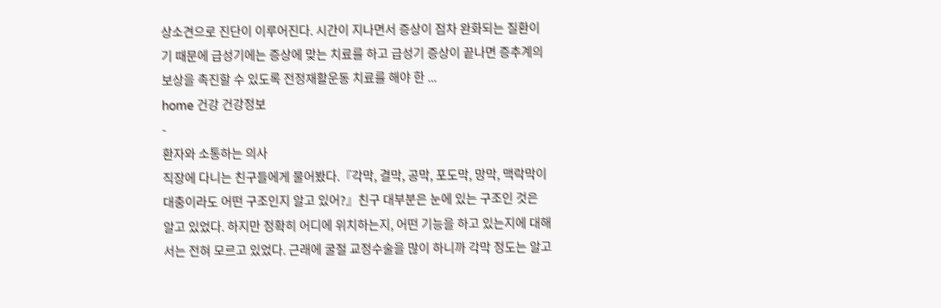상소견으로 진단이 이루어진다. 시간이 지나면서 증상이 점차 완화되는 질환이기 때문에 급성기에는 증상에 맞는 치료를 하고 급성기 증상이 끝나면 증추계의 보상을 촉진할 수 있도록 전정재활운동 치료를 해야 한 ...
home 건강 건강정보
-
환자와 소통하는 의사
직장에 다니는 친구들에게 물어봤다.『각막, 결막, 공막, 포도막, 망막, 맥락막이 대충이라도 어떤 구조인지 알고 있어?』친구 대부분은 눈에 있는 구조인 것은 알고 있었다. 하지만 정확히 어디에 위치하는지, 어떤 기능을 하고 있는지에 대해서는 전혀 모르고 있었다. 근래에 굴절 교정수술을 많이 하니까 각막 정도는 알고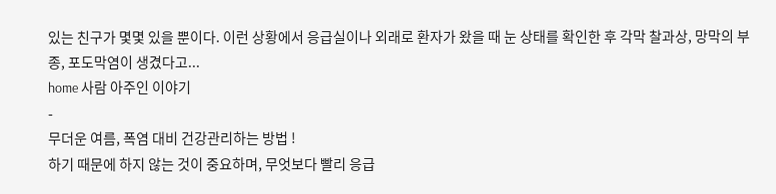있는 친구가 몇몇 있을 뿐이다. 이런 상황에서 응급실이나 외래로 환자가 왔을 때 눈 상태를 확인한 후 각막 찰과상, 망막의 부종, 포도막염이 생겼다고...
home 사람 아주인 이야기
-
무더운 여름, 폭염 대비 건강관리하는 방법 !
하기 때문에 하지 않는 것이 중요하며, 무엇보다 빨리 응급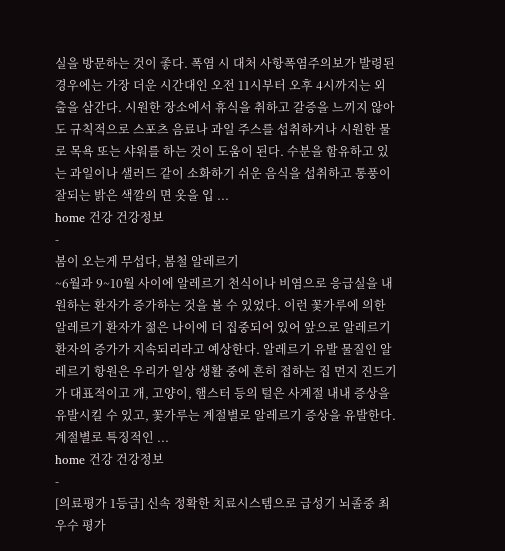실을 방문하는 것이 좋다. 폭염 시 대처 사항폭염주의보가 발령된 경우에는 가장 더운 시간대인 오전 11시부터 오후 4시까지는 외출을 삼간다. 시원한 장소에서 휴식을 취하고 갈증을 느끼지 않아도 규칙적으로 스포츠 음료나 과일 주스를 섭취하거나 시원한 물로 목욕 또는 샤워를 하는 것이 도움이 된다. 수분을 함유하고 있는 과일이나 샐러드 같이 소화하기 쉬운 음식을 섭취하고 통풍이 잘되는 밝은 색깔의 면 옷을 입 ...
home 건강 건강정보
-
봄이 오는게 무섭다, 봄철 알레르기
~6월과 9~10월 사이에 알레르기 천식이나 비염으로 응급실을 내원하는 환자가 증가하는 것을 볼 수 있었다. 이런 꽃가루에 의한 알레르기 환자가 젊은 나이에 더 집중되어 있어 앞으로 알레르기 환자의 증가가 지속되리라고 예상한다. 알레르기 유발 물질인 알레르기 항원은 우리가 일상 생활 중에 흔히 접하는 집 먼지 진드기가 대표적이고 개, 고양이, 햄스터 등의 털은 사계절 내내 증상을 유발시킬 수 있고, 꽃가루는 계절별로 알레르기 증상을 유발한다. 계절별로 특징적인 ...
home 건강 건강정보
-
[의료평가 1등급] 신속 정확한 치료시스템으로 급성기 뇌졸중 최우수 평가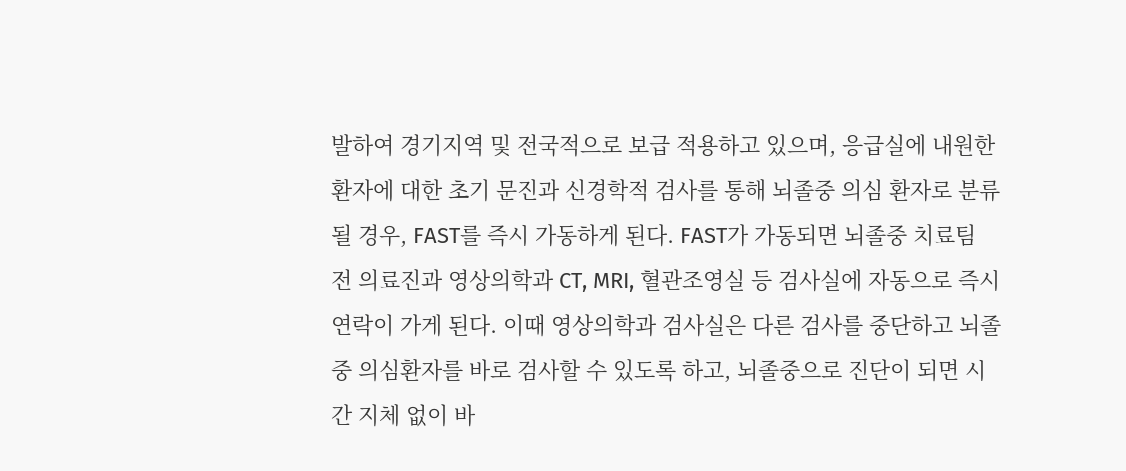발하여 경기지역 및 전국적으로 보급 적용하고 있으며, 응급실에 내원한 환자에 대한 초기 문진과 신경학적 검사를 통해 뇌졸중 의심 환자로 분류될 경우, FAST를 즉시 가동하게 된다. FAST가 가동되면 뇌졸중 치료팀 전 의료진과 영상의학과 CT, MRI, 혈관조영실 등 검사실에 자동으로 즉시 연락이 가게 된다. 이때 영상의학과 검사실은 다른 검사를 중단하고 뇌졸중 의심환자를 바로 검사할 수 있도록 하고, 뇌졸중으로 진단이 되면 시간 지체 없이 바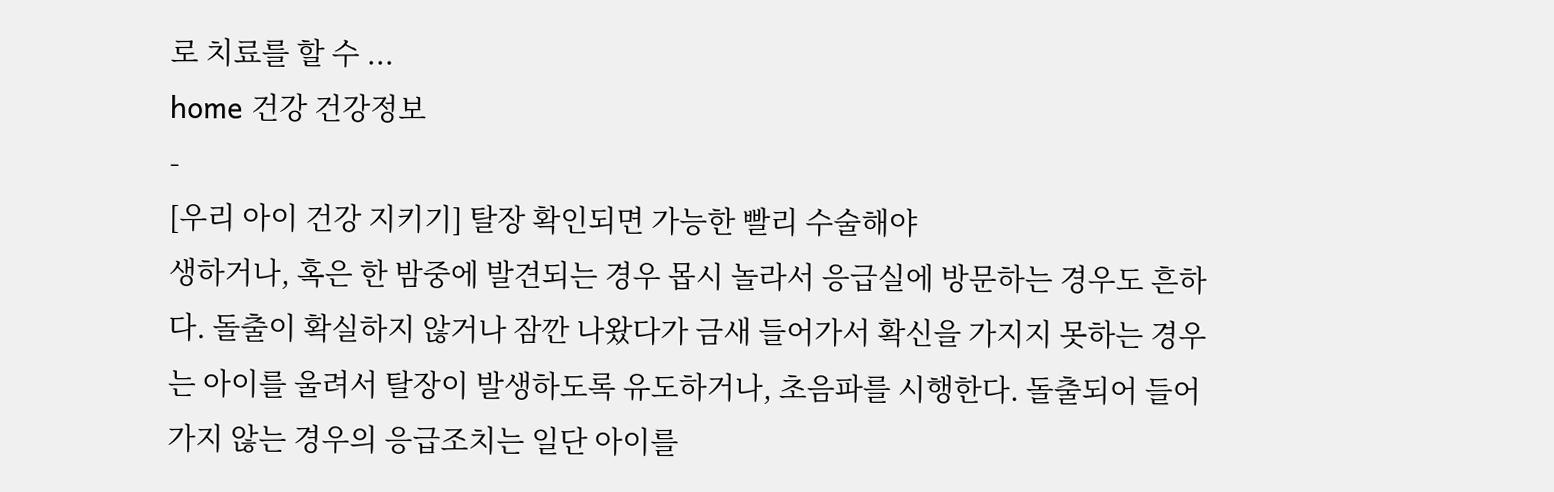로 치료를 할 수 ...
home 건강 건강정보
-
[우리 아이 건강 지키기] 탈장 확인되면 가능한 빨리 수술해야
생하거나, 혹은 한 밤중에 발견되는 경우 몹시 놀라서 응급실에 방문하는 경우도 흔하다. 돌출이 확실하지 않거나 잠깐 나왔다가 금새 들어가서 확신을 가지지 못하는 경우는 아이를 울려서 탈장이 발생하도록 유도하거나, 초음파를 시행한다. 돌출되어 들어가지 않는 경우의 응급조치는 일단 아이를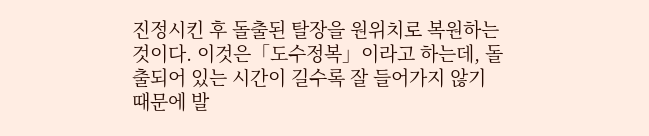진정시킨 후 돌출된 탈장을 원위치로 복원하는 것이다. 이것은「도수정복」이라고 하는데, 돌출되어 있는 시간이 길수록 잘 들어가지 않기 때문에 발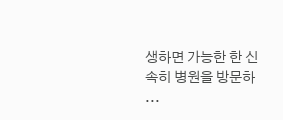생하면 가능한 한 신속히 병원을 방문하 ...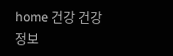home 건강 건강정보